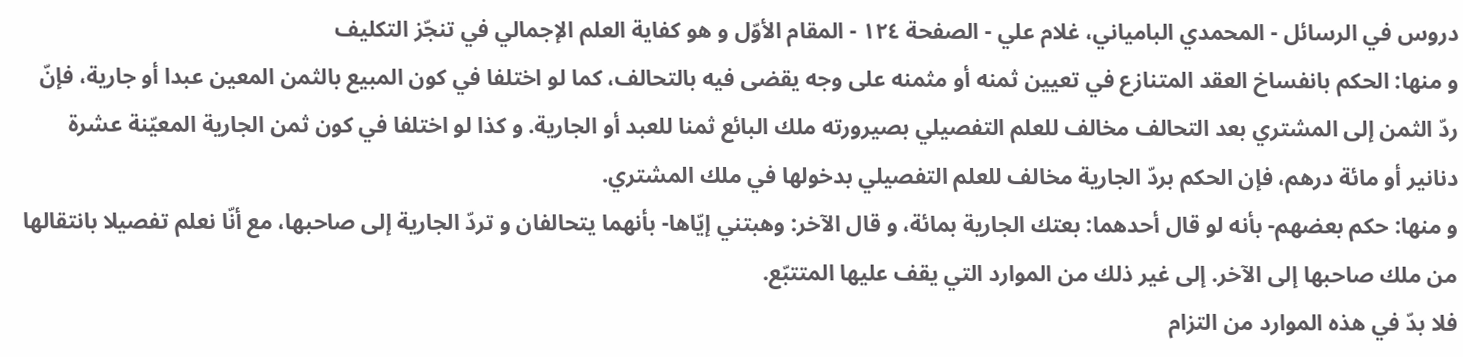دروس في الرسائل - المحمدي البامياني، غلام علي - الصفحة ١٢٤ - المقام الأوّل و هو كفاية العلم الإجمالي في تنجّز التكليف
و منها: الحكم بانفساخ العقد المتنازع في تعيين ثمنه أو مثمنه على وجه يقضى فيه بالتحالف، كما لو اختلفا في كون المبيع بالثمن المعين عبدا أو جارية، فإنّ ردّ الثمن إلى المشتري بعد التحالف مخالف للعلم التفصيلي بصيرورته ملك البائع ثمنا للعبد أو الجارية. و كذا لو اختلفا في كون ثمن الجارية المعيّنة عشرة دنانير أو مائة درهم، فإن الحكم بردّ الجارية مخالف للعلم التفصيلي بدخولها في ملك المشتري.
و منها: حكم بعضهم- بأنه لو قال أحدهما: بعتك الجارية بمائة، و قال الآخر: وهبتني إيّاها- بأنهما يتحالفان و تردّ الجارية إلى صاحبها، مع أنّا نعلم تفصيلا بانتقالها من ملك صاحبها إلى الآخر. إلى غير ذلك من الموارد التي يقف عليها المتتبّع.
فلا بدّ في هذه الموارد من التزام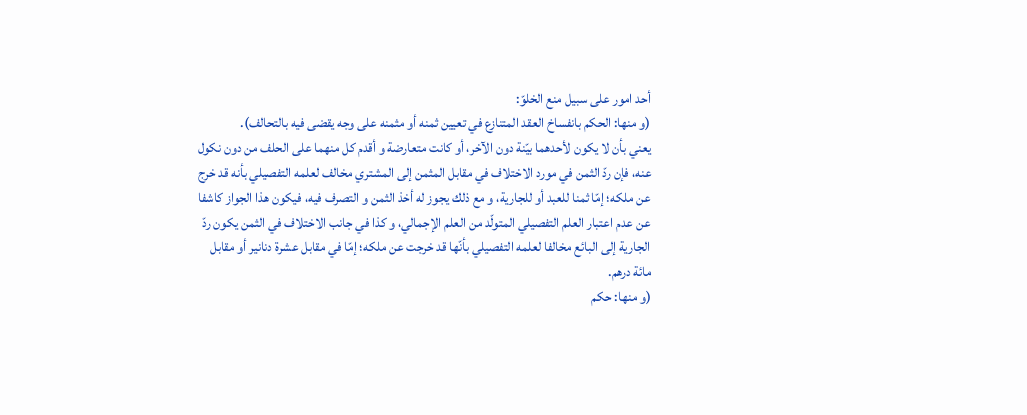أحد امور على سبيل منع الخلوّ:
(و منها: الحكم بانفساخ العقد المتنازع في تعيين ثمنه أو مثمنه على وجه يقضى فيه بالتحالف).
يعني بأن لا يكون لأحدهما بيّنة دون الآخر، أو كانت متعارضة و أقدم كل منهما على الحلف من دون نكول عنه، فإن ردّ الثمن في مورد الاختلاف في مقابل المثمن إلى المشتري مخالف لعلمه التفصيلي بأنه قد خرج عن ملكه؛ إمّا ثمنا للعبد أو للجارية، و مع ذلك يجوز له أخذ الثمن و التصرف فيه، فيكون هذا الجواز كاشفا عن عدم اعتبار العلم التفصيلي المتولّد من العلم الإجمالي، و كذا في جانب الاختلاف في الثمن يكون ردّ الجارية إلى البائع مخالفا لعلمه التفصيلي بأنّها قد خرجت عن ملكه؛ إمّا في مقابل عشرة دنانير أو مقابل مائة درهم.
(و منها: حكم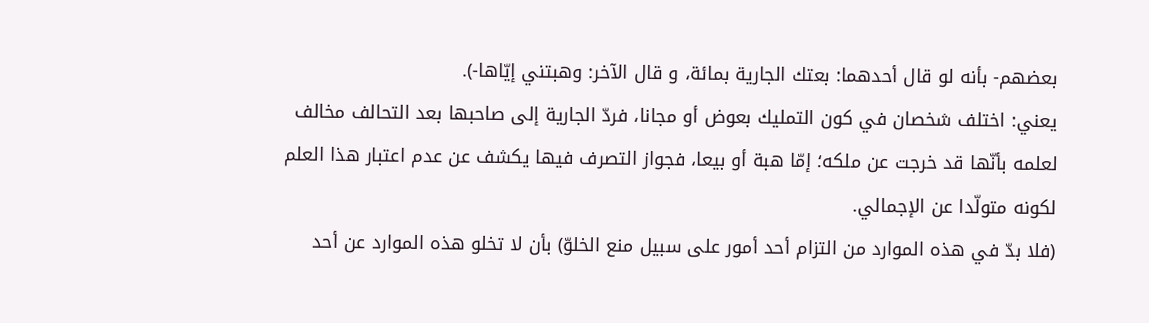بعضهم- بأنه لو قال أحدهما: بعتك الجارية بمائة، و قال الآخر: وهبتني إيّاها-).
يعني: اختلف شخصان في كون التمليك بعوض أو مجانا، فردّ الجارية إلى صاحبها بعد التحالف مخالف لعلمه بأنّها قد خرجت عن ملكه؛ إمّا هبة أو بيعا، فجواز التصرف فيها يكشف عن عدم اعتبار هذا العلم لكونه متولّدا عن الإجمالي.
(فلا بدّ في هذه الموارد من التزام أحد أمور على سبيل منع الخلوّ) بأن لا تخلو هذه الموارد عن أحد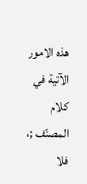هذه الامور الآتية في كلام المصنّف ;، فلا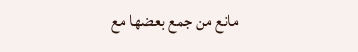مانع من جمع بعضها مع